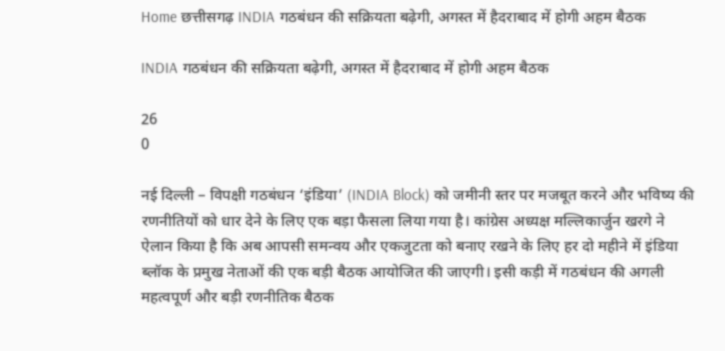Home छत्तीसगढ़ INDIA गठबंधन की सक्रियता बढ़ेगी, अगस्त में हैदराबाद में होगी अहम बैठक

INDIA गठबंधन की सक्रियता बढ़ेगी, अगस्त में हैदराबाद में होगी अहम बैठक

26
0

नई दिल्ली – विपक्षी गठबंधन ‘इंडिया’ (INDIA Block) को जमीनी स्तर पर मजबूत करने और भविष्य की रणनीतियों को धार देने के लिए एक बड़ा फैसला लिया गया है। कांग्रेस अध्यक्ष मल्लिकार्जुन खरगे ने ऐलान किया है कि अब आपसी समन्वय और एकजुटता को बनाए रखने के लिए हर दो महीने में इंडिया ब्लॉक के प्रमुख नेताओं की एक बड़ी बैठक आयोजित की जाएगी। इसी कड़ी में गठबंधन की अगली महत्वपूर्ण और बड़ी रणनीतिक बैठक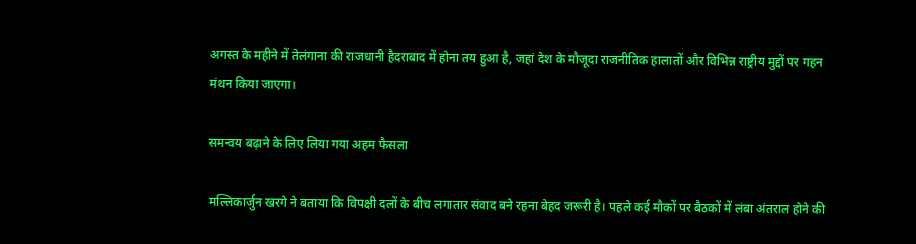अगस्त के महीने में तेलंगाना की राजधानी हैदराबाद में होना तय हुआ है, जहां देश के मौजूदा राजनीतिक हालातों और विभिन्न राष्ट्रीय मुद्दों पर गहन मंथन किया जाएगा।

समन्वय बढ़ाने के लिए लिया गया अहम फैसला

मल्लिकार्जुन खरगे ने बताया कि विपक्षी दलों के बीच लगातार संवाद बने रहना बेहद जरूरी है। पहले कई मौकों पर बैठकों में लंबा अंतराल होने की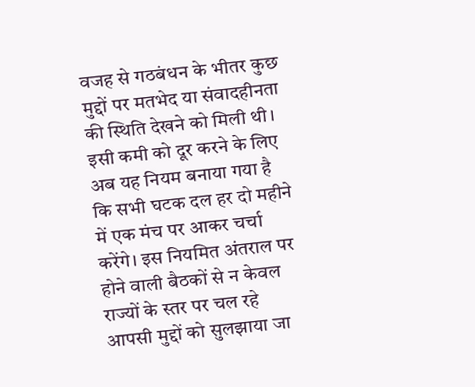वजह से गठबंधन के भीतर कुछ मुद्दों पर मतभेद या संवादहीनता की स्थिति देखने को मिली थी। इसी कमी को दूर करने के लिए अब यह नियम बनाया गया है कि सभी घटक दल हर दो महीने में एक मंच पर आकर चर्चा करेंगे। इस नियमित अंतराल पर होने वाली बैठकों से न केवल राज्यों के स्तर पर चल रहे आपसी मुद्दों को सुलझाया जा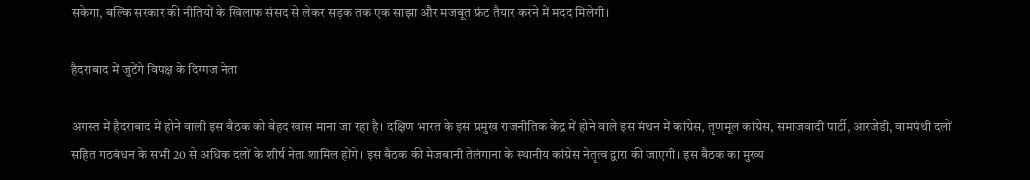सकेगा, बल्कि सरकार की नीतियों के खिलाफ संसद से लेकर सड़क तक एक साझा और मजबूत फ्रंट तैयार करने में मदद मिलेगी।

हैदराबाद में जुटेंगे विपक्ष के दिग्गज नेता

अगस्त में हैदराबाद में होने वाली इस बैठक को बेहद खास माना जा रहा है। दक्षिण भारत के इस प्रमुख राजनीतिक केंद्र में होने वाले इस मंथन में कांग्रेस, तृणमूल कांग्रेस, समाजवादी पार्टी, आरजेडी, वामपंथी दलों सहित गठबंधन के सभी 20 से अधिक दलों के शीर्ष नेता शामिल होंगे। इस बैठक की मेजबानी तेलंगाना के स्थानीय कांग्रेस नेतृत्व द्वारा की जाएगी। इस बैठक का मुख्य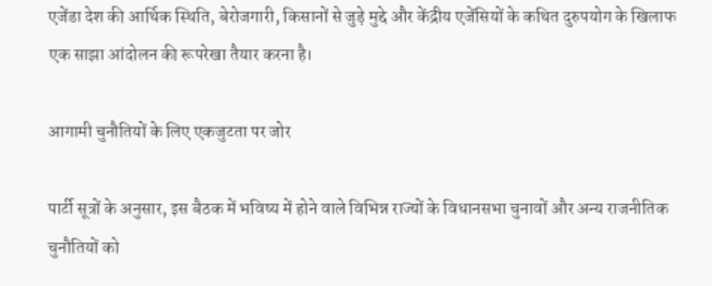एजेंडा देश की आर्थिक स्थिति, बेरोजगारी, किसानों से जुड़े मुद्दे और केंद्रीय एजेंसियों के कथित दुरुपयोग के खिलाफ एक साझा आंदोलन की रूपरेखा तैयार करना है।

आगामी चुनौतियों के लिए एकजुटता पर जोर

पार्टी सूत्रों के अनुसार, इस बैठक में भविष्य में होने वाले विभिन्न राज्यों के विधानसभा चुनावों और अन्य राजनीतिक चुनौतियों को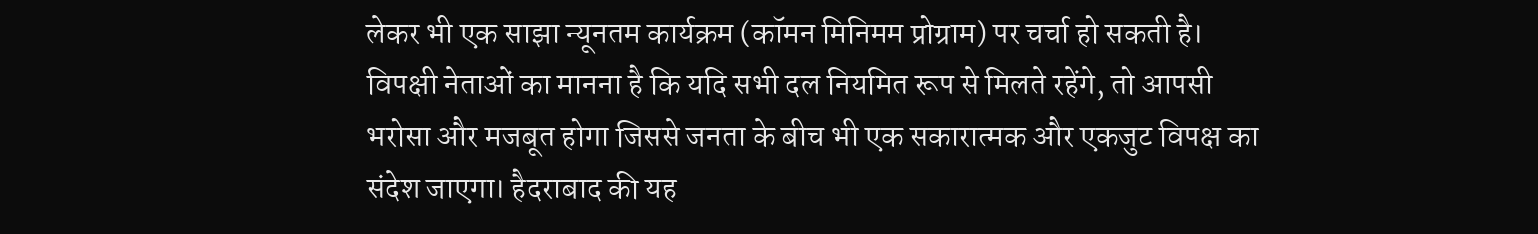लेकर भी एक साझा न्यूनतम कार्यक्रम (कॉमन मिनिमम प्रोग्राम) पर चर्चा हो सकती है। विपक्षी नेताओं का मानना है कि यदि सभी दल नियमित रूप से मिलते रहेंगे, तो आपसी भरोसा और मजबूत होगा जिससे जनता के बीच भी एक सकारात्मक और एकजुट विपक्ष का संदेश जाएगा। हैदराबाद की यह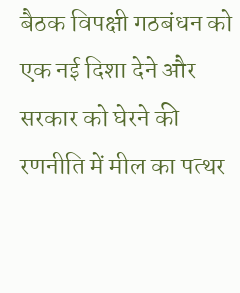बैठक विपक्षी गठबंधन को एक नई दिशा देने और सरकार को घेरने की रणनीति में मील का पत्थर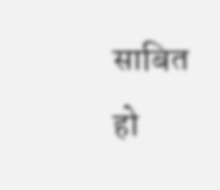साबित हो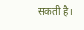सकती है।